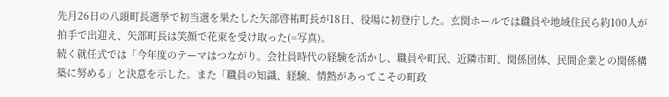先月26日の八頭町長選挙で初当選を果たした矢部啓祐町長が18日、役場に初登庁した。玄関ホールでは職員や地域住民ら約100人が拍手で出迎え、矢部町長は笑顔で花束を受け取った(=写真)。
続く就任式では「今年度のテーマはつながり。会社員時代の経験を活かし、職員や町民、近隣市町、関係団体、民間企業との関係構築に努める」と決意を示した。また「職員の知識、経験、情熱があってこその町政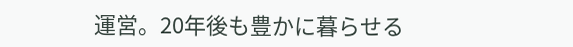運営。20年後も豊かに暮らせる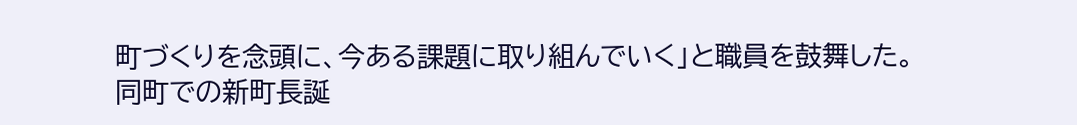町づくりを念頭に、今ある課題に取り組んでいく」と職員を鼓舞した。
同町での新町長誕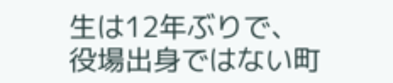生は12年ぶりで、役場出身ではない町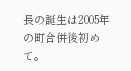長の誕生は2005年の町合併後初めて。